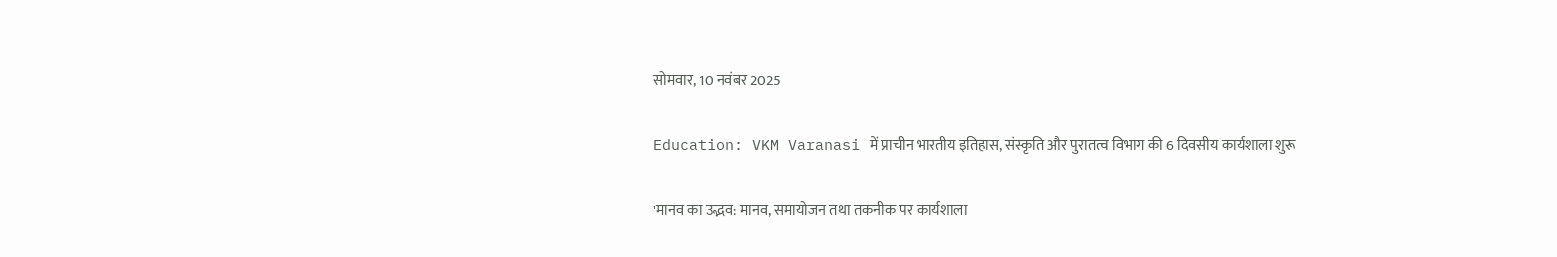सोमवार, 10 नवंबर 2025

Education: VKM Varanasi में प्राचीन भारतीय इतिहास, संस्कृति और पुरातत्व विभाग की 6 दिवसीय कार्यशाला शुरू

'मानव का उद्भव: मानव, समायोजन तथा तकनीक पर कार्यशाला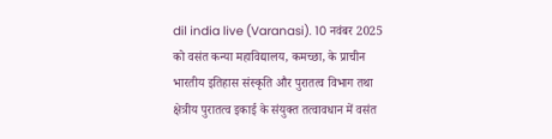dil india live (Varanasi). 10 नवंबर 2025 को वसंत कन्या महाविद्यालय, कमच्छा, के प्राचीन भारतीय इतिहास संस्कृति और पुरातत्व विभाग तथा क्षेत्रीय पुरातत्व इकाई के संयुक्त तत्वावधान में वसंत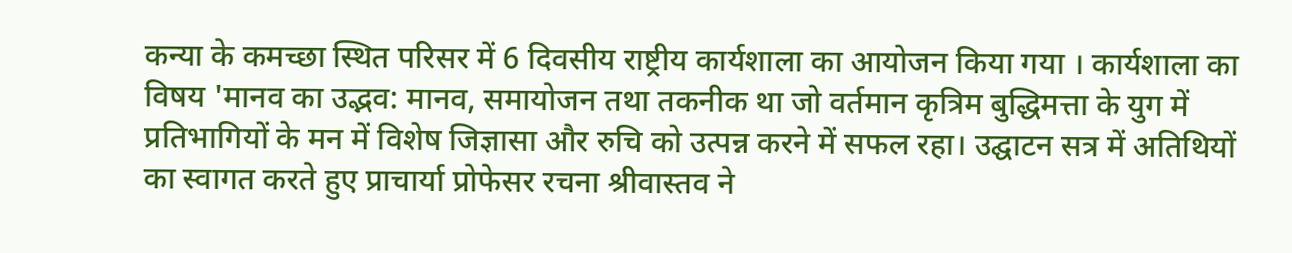कन्या के कमच्छा स्थित परिसर में 6 दिवसीय राष्ट्रीय कार्यशाला का आयोजन किया गया । कार्यशाला का विषय 'मानव का उद्भव: मानव, समायोजन तथा तकनीक था जो वर्तमान कृत्रिम बुद्धिमत्ता के युग में प्रतिभागियों के मन में विशेष जिज्ञासा और रुचि को उत्पन्न करने में सफल रहा। उद्घाटन सत्र में अतिथियों का स्वागत करते हुए प्राचार्या प्रोफेसर रचना श्रीवास्तव ने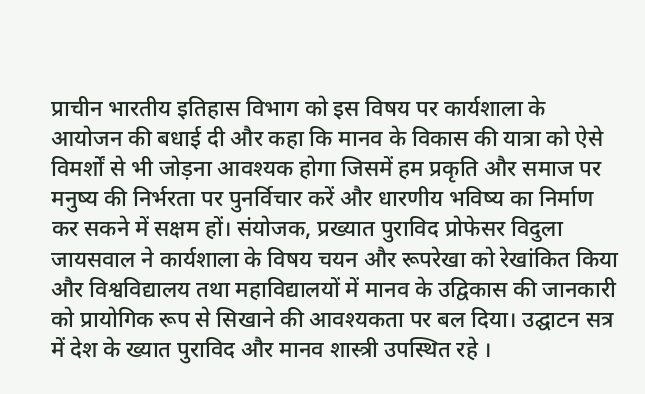प्राचीन भारतीय इतिहास विभाग को इस विषय पर कार्यशाला के आयोजन की बधाई दी और कहा कि मानव के विकास की यात्रा को ऐसे विमर्शों से भी जोड़ना आवश्यक होगा जिसमें हम प्रकृति और समाज पर मनुष्य की निर्भरता पर पुनर्विचार करें और धारणीय भविष्य का निर्माण कर सकने में सक्षम हों। संयोजक, प्रख्यात पुराविद प्रोफेसर विदुला जायसवाल ने कार्यशाला के विषय चयन और रूपरेखा को रेखांकित किया और विश्वविद्यालय तथा महाविद्यालयों में मानव के उद्विकास की जानकारी को प्रायोगिक रूप से सिखाने की आवश्यकता पर बल दिया। उद्घाटन सत्र में देश के ख्यात पुराविद और मानव शास्त्री उपस्थित रहे ।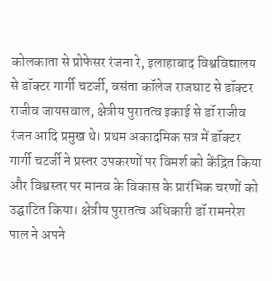कोलकाता से प्रोफेसर रंजना रे, इलाहाबाद विश्वविद्यालय से डॉक्टर गार्गी चटर्जी, वसंता कॉलेज राजघाट से डॉक्टर राजीव जायसवाल, क्षेत्रीय पुरातत्व इकाई से डॉ राजीव रंजन आदि प्रमुख थे। प्रथम अकादमिक सत्र में डॉक्टर गार्गी चटर्जी ने प्रस्तर उपकरणों पर विमर्श को केंद्रित किया और विश्वस्तर पर मानव के विकास के प्रारंभिक चरणों को उद्घाटित किया। क्षेत्रीय पुरातत्व अधिकारी डॉ रामनरेश पाल ने अपने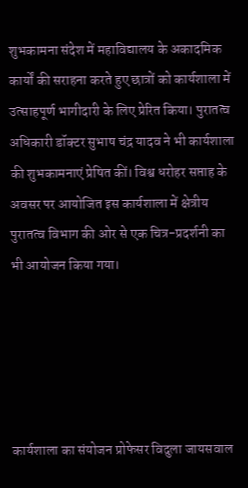शुभकामना संदेश में महाविद्यालय के अकादमिक कार्यों की सराहना करते हुए छात्रों को कार्यशाला में उत्साहपूर्ण भागीदारी के लिए प्रेरित किया। पुरातत्व अधिकारी डॉक्टर सुभाष चंद्र यादव ने भी कार्यशाला की शुभकामनाएं प्रेषित कीं। विश्व धरोहर सप्ताह के अवसर पर आयोजित इस कार्यशाला में क्षेत्रीय पुरातत्व विभाग की ओर से एक चित्र-प्रदर्शनी का भी आयोजन किया गया।





कार्यशाला का संयोजन प्रोफेसर विदुला जायसवाल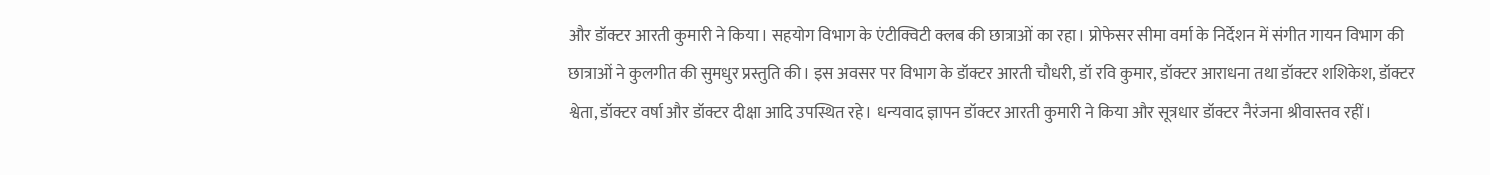और डॉक्टर आरती कुमारी ने किया। सहयोग विभाग के एंटीक्विटी क्लब की छात्राओं का रहा। प्रोफेसर सीमा वर्मा के निर्देशन में संगीत गायन विभाग की छात्राओं ने कुलगीत की सुमधुर प्रस्तुति की। इस अवसर पर विभाग के डॉक्टर आरती चौधरी, डॉ रवि कुमार, डॉक्टर आराधना तथा डॉक्टर शशिकेश, डॉक्टर श्वेता, डॉक्टर वर्षा और डॉक्टर दीक्षा आदि उपस्थित रहे। धन्यवाद ज्ञापन डॉक्टर आरती कुमारी ने किया और सूत्रधार डॉक्टर नैरंजना श्रीवास्तव रहीं।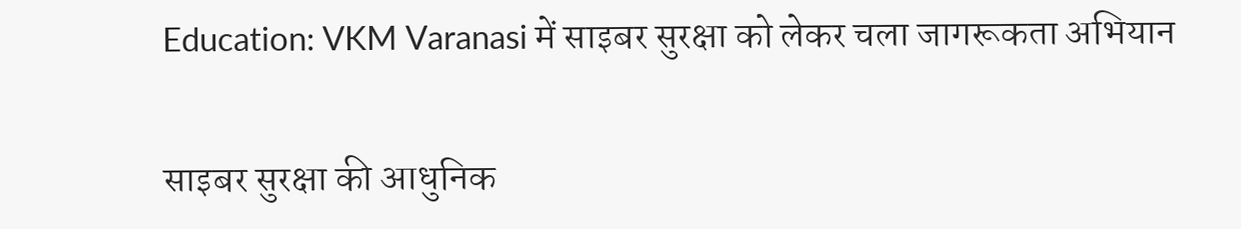Education: VKM Varanasi में साइबर सुरक्षा को लेकर चला जागरूकता अभियान

साइबर सुरक्षा की आधुनिक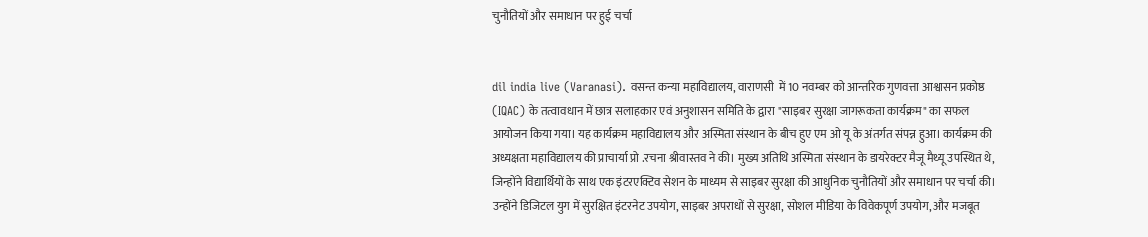चुनौतियों और समाधान पर हुई चर्चा


dil india live (Varanasi). वसन्त कन्या महाविद्यालय, वाराणसी  में 10 नवम्बर को आन्तरिक गुणवत्ता आश्वासन प्रकोष्ठ (IQAC) के तत्वावधान में छात्र सलाहकार एवं अनुशासन समिति के द्वारा "साइबर सुरक्षा जागरूकता कार्यक्रम" का सफल आयोजन किया गया। यह कार्यक्रम महाविद्यालय और अस्मिता संस्थान के बीच हुए एम ओ यू के अंतर्गत संपन्न हुआ। कार्यक्रम की अध्यक्षता महाविद्यालय की प्राचार्या प्रो .रचना श्रीवास्तव ने की। मुख्य अतिथि अस्मिता संस्थान के डायरेक्टर मैजू मैथ्यू उपस्थित थे, जिन्होंने विद्यार्थियों के साथ एक इंटरएक्टिव सेशन के माध्यम से साइबर सुरक्षा की आधुनिक चुनौतियों और समाधान पर चर्चा की। उन्होंने डिजिटल युग में सुरक्षित इंटरनेट उपयोग, साइबर अपराधों से सुरक्षा, सोशल मीडिया के विवेकपूर्ण उपयोग, और मजबूत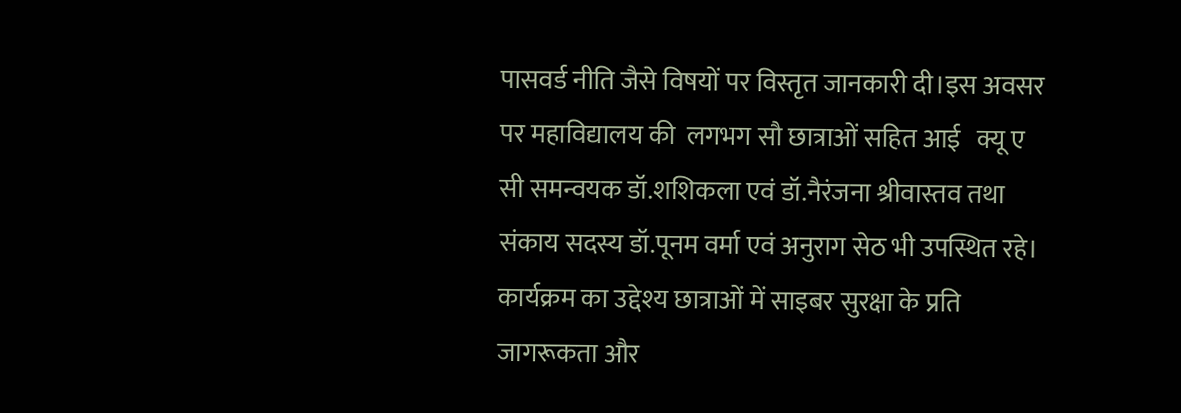पासवर्ड नीति जैसे विषयों पर विस्तृत जानकारी दी।इस अवसर पर महाविद्यालय की  लगभग सौ छात्राओं सहित आई   क्यू ए सी समन्वयक डॉ.शशिकला एवं डॉ.नैरंजना श्रीवास्तव तथा संकाय सदस्य डॉ.पूनम वर्मा एवं अनुराग सेठ भी उपस्थित रहे। कार्यक्रम का उद्देश्य छात्राओं में साइबर सुरक्षा के प्रति जागरूकता और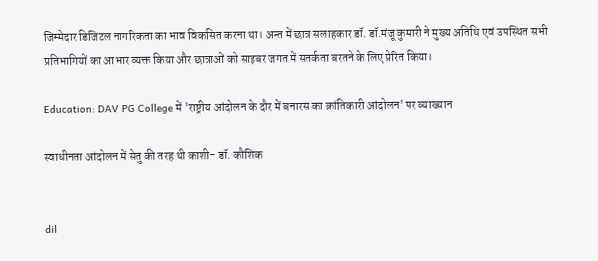जिम्मेदार डिजिटल नागरिकता का भाव विकसित करना था। अन्त में छात्र सलाहकार डॉ. डॉ.मंजू कुमारी ने मुख्य अतिथि एवं उपस्थित सभी प्रतिभागियों का आभार व्यक्त किया और छात्राओं को साइबर जगत में सतर्कता बरतने के लिए प्रेरित किया।

Education: DAV PG College में 'राष्ट्रीय आंदोलन के दौर में बनारस का क्रांतिकारी आंदोलन' पर व्याख्यान

स्वाधीनता आंदोलन में सेतु की तरह थी काशी- डॉ. कौशिक


dil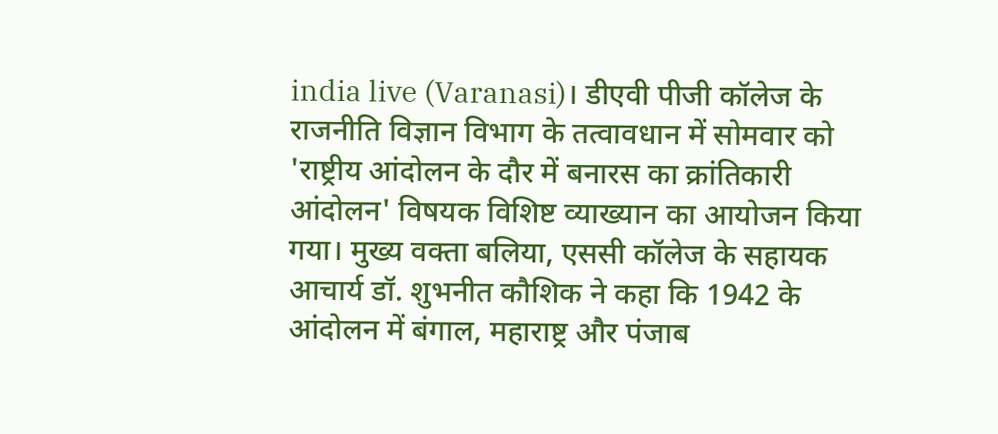india live (Varanasi)। डीएवी पीजी कॉलेज के राजनीति विज्ञान विभाग के तत्वावधान में सोमवार को 'राष्ट्रीय आंदोलन के दौर में बनारस का क्रांतिकारी आंदोलन' विषयक विशिष्ट व्याख्यान का आयोजन किया गया। मुख्य वक्ता बलिया, एससी कॉलेज के सहायक आचार्य डॉ. शुभनीत कौशिक ने कहा कि 1942 के आंदोलन में बंगाल, महाराष्ट्र और पंजाब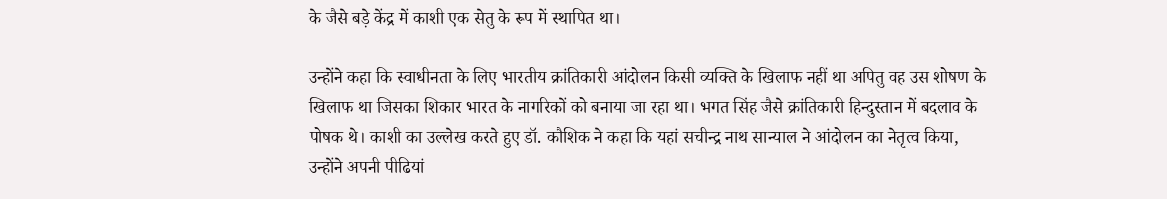के जैसे बड़े केंद्र में काशी एक सेतु के रूप में स्थापित था।

उन्होंने कहा कि स्वाधीनता के लिए भारतीय क्रांतिकारी आंदोलन किसी व्यक्ति के खिलाफ नहीं था अपितु वह उस शोषण के खिलाफ था जिसका शिकार भारत के नागरिकों को बनाया जा रहा था। भगत सिंह जैसे क्रांतिकारी हिन्दुस्तान में बदलाव के पोषक थे। काशी का उल्लेख करते हुए डॉ. कौशिक ने कहा कि यहां सचीन्द्र नाथ सान्याल ने आंदोलन का नेतृत्व किया, उन्होंने अपनी पीढियां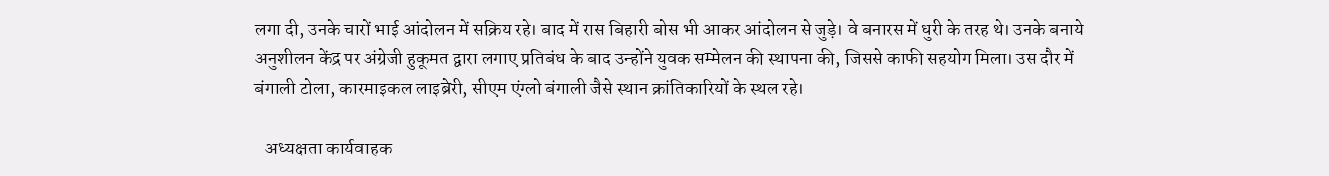लगा दी, उनके चारों भाई आंदोलन में सक्रिय रहे। बाद में रास बिहारी बोस भी आकर आंदोलन से जुड़े। वे बनारस में धुरी के तरह थे। उनके बनाये अनुशीलन केंद्र पर अंग्रेजी हुकूमत द्वारा लगाए प्रतिबंध के बाद उन्होंने युवक सम्मेलन की स्थापना की, जिससे काफी सहयोग मिला। उस दौर में बंगाली टोला, कारमाइकल लाइब्रेरी, सीएम एंग्लो बंगाली जैसे स्थान क्रांतिकारियों के स्थल रहे।

   अध्यक्षता कार्यवाहक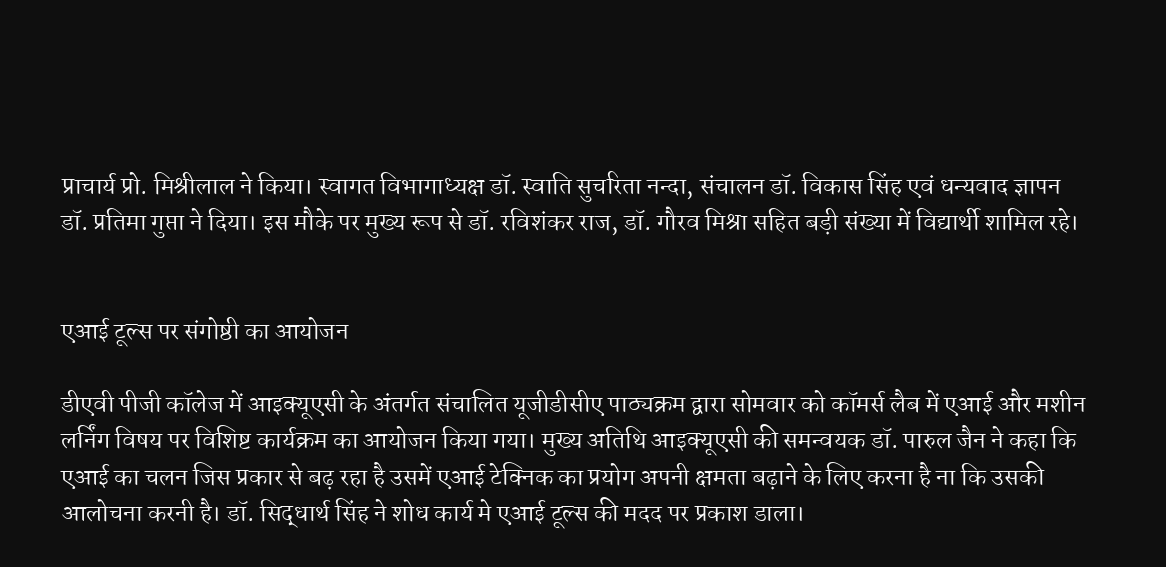प्राचार्य प्रो. मिश्रीलाल ने किया। स्वागत विभागाध्यक्ष डॉ. स्वाति सुचरिता नन्दा, संचालन डॉ. विकास सिंह एवं धन्यवाद ज्ञापन डॉ. प्रतिमा गुप्ता ने दिया। इस मौके पर मुख्य रूप से डॉ. रविशंकर राज, डॉ. गौरव मिश्रा सहित बड़ी संख्या में विद्यार्थी शामिल रहे।


एआई टूल्स पर संगोष्ठी का आयोजन

डीएवी पीजी कॉलेज में आइक्यूएसी के अंतर्गत संचालित यूजीडीसीए पाठ्यक्रम द्वारा सोमवार को कॉमर्स लैब में एआई और मशीन लर्निंग विषय पर विशिष्ट कार्यक्रम का आयोजन किया गया। मुख्य अतिथि आइक्यूएसी की समन्वयक डॉ. पारुल जैन ने कहा कि एआई का चलन जिस प्रकार से बढ़ रहा है उसमें एआई टेक्निक का प्रयोग अपनी क्षमता बढ़ाने के लिए करना है ना कि उसकी आलोचना करनी है। डॉ. सिद्धार्थ सिंह ने शोध कार्य मे एआई टूल्स की मदद पर प्रकाश डाला।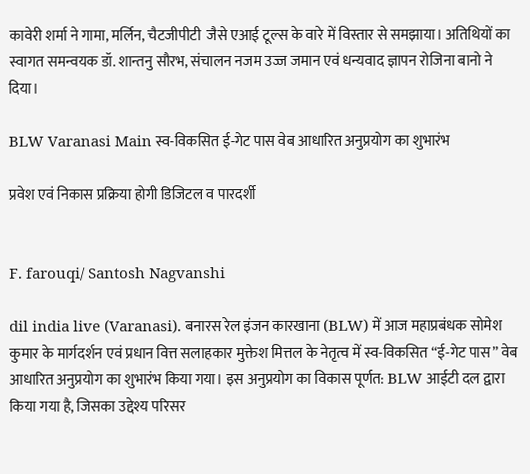कावेरी शर्मा ने गामा, मर्लिन, चैटजीपीटी  जैसे एआई टूल्स के वारे में विस्तार से समझाया। अतिथियों का स्वागत समन्वयक डॉ. शान्तनु सौरभ, संचालन नजम उज्ज जमान एवं धन्यवाद ज्ञापन रोजिना बानो ने दिया।

BLW Varanasi Main स्व-विकसित ई-गेट पास वेब आधारित अनुप्रयोग का शुभारंभ

प्रवेश एवं निकास प्रक्रिया होगी डिजिटल व पारदर्शी


F. farouqi/ Santosh Nagvanshi

dil india live (Varanasi). बनारस रेल इंजन कारखाना (BLW) में आज महाप्रबंधक सोमेश कुमार के मार्गदर्शन एवं प्रधान वित्त सलाहकार मुक्तेश मित्तल के नेतृत्व में स्व-विकसित “ई-गेट पास” वेब आधारित अनुप्रयोग का शुभारंभ किया गया। इस अनुप्रयोग का विकास पूर्णत: BLW आईटी दल द्वारा किया गया है, जिसका उद्देश्य परिसर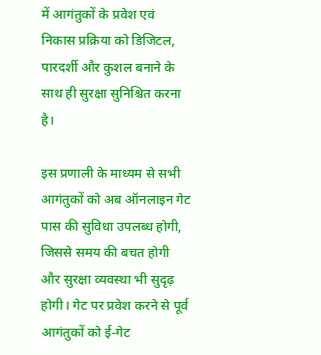में आगंतुकों के प्रवेश एवं निकास प्रक्रिया को डिजिटल, पारदर्शी और कुशल बनाने के साथ ही सुरक्षा सुनिश्चित करना है।

इस प्रणाली के माध्यम से सभी आगंतुकों को अब ऑनलाइन गेट पास की सुविधा उपलब्ध होगी, जिससे समय की बचत होगी और सुरक्षा व्यवस्था भी सुदृढ़ होगी। गेट पर प्रवेश करने से पूर्व आगंतुकों को ई-गेट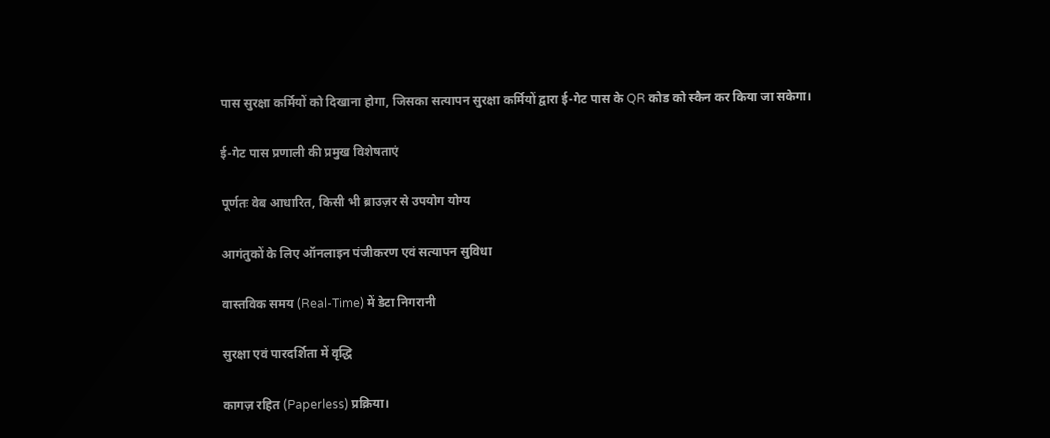पास सुरक्षा कर्मियों को दिखाना होगा, जिसका सत्यापन सुरक्षा कर्मियों द्वारा ई-गेट पास के QR कोड को स्कैन कर किया जा सकेगा।

ई-गेट पास प्रणाली की प्रमुख विशेषताएं

पूर्णतः वेब आधारित, किसी भी ब्राउज़र से उपयोग योग्य

आगंतुकों के लिए ऑनलाइन पंजीकरण एवं सत्यापन सुविधा

वास्तविक समय (Real-Time) में डेटा निगरानी

सुरक्षा एवं पारदर्शिता में वृद्धि

कागज़ रहित (Paperless) प्रक्रिया।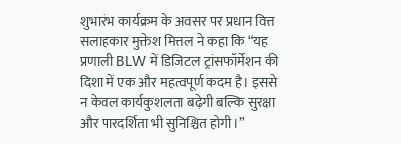शुभारंभ कार्यक्रम के अवसर पर प्रधान वित्त सलाहकार मुक्तेश मित्तल ने कहा कि “यह प्रणाली BLW में डिजिटल ट्रांसफॉर्मेशन की दिशा में एक और महत्वपूर्ण कदम है। इससे न केवल कार्यकुशलता बढ़ेगी बल्कि सुरक्षा और पारदर्शिता भी सुनिश्चित होगी।”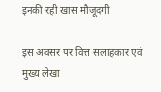इनकी रही खास मौजूदगी

इस अवसर पर वित्त सलाहकार एवं मुख्य लेखा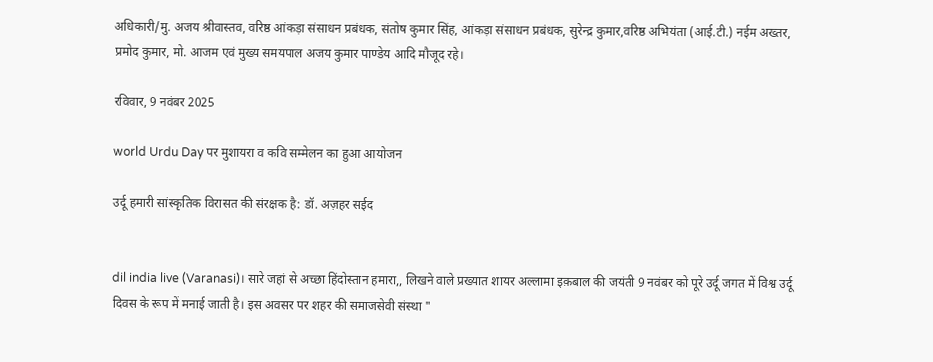अधिकारी/मु. अजय श्रीवास्तव, वरिष्ठ आंकड़ा संसाधन प्रबंधक, संतोष कुमार सिंह, आंकड़ा संसाधन प्रबंधक, सुरेन्द्र कुमार,वरिष्ठ अभियंता (आई.टी.) नईम अख्तर, प्रमोद कुमार, मो. आजम एवं मुख्य समयपाल अजय कुमार पाण्डेय आदि मौजूद रहे।

रविवार, 9 नवंबर 2025

world Urdu Day पर मुशायरा व कवि सम्मेलन का हुआ आयोजन

उर्दू हमारी सांस्कृतिक विरासत की संरक्षक है: डॉ. अज़हर सईद


dil india live (Varanasi)। सारे जहां से अच्छा हिंदोस्तान हमारा,, लिखने वाले प्रख्यात शायर अल्लामा इक़बाल की जयंती 9 नवंबर को पूरे उर्दू जगत में विश्व उर्दू दिवस के रूप में मनाई जाती है। इस अवसर पर शहर की समाजसेवी संस्था "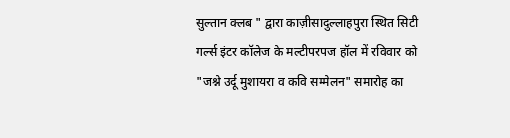सुल्तान क्लब " द्वारा काज़ीसादुल्लाहपुरा स्थित सिटी गर्ल्स इंटर कॉलेज के मल्टीपरपज हॉल में रविवार को "जश्ने उर्दू मुशायरा व कवि सम्मेलन" समारोह का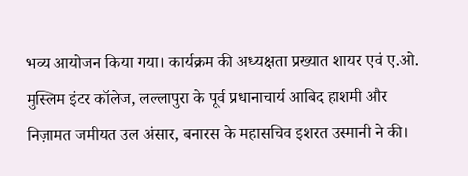भव्य आयोजन किया गया। कार्यक्रम की अध्यक्षता प्रख्यात शायर एवं ए.ओ. मुस्लिम इंटर कॉलेज, लल्लापुरा के पूर्व प्रधानाचार्य आबिद हाशमी और निज़ामत जमीयत उल अंसार, बनारस के महासचिव इशरत उस्मानी ने की।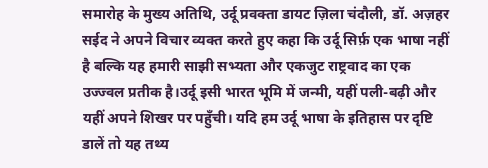समारोह के मुख्य अतिथि, उर्दू प्रवक्ता डायट ज़िला चंदौली, डॉ. अज़हर सईद ने अपने विचार व्यक्त करते हुए कहा कि उर्दू सिर्फ़ एक भाषा नहीं है बल्कि यह हमारी साझी सभ्यता और एकजुट राष्ट्रवाद का एक उज्ज्वल प्रतीक है।उर्दू इसी भारत भूमि में जन्मी, यहीं पली-बढ़ी और यहीं अपने शिखर पर पहुँची। यदि हम उर्दू भाषा के इतिहास पर दृष्टि डालें तो यह तथ्य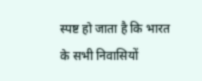स्पष्ट हो जाता है कि भारत के सभी निवासियों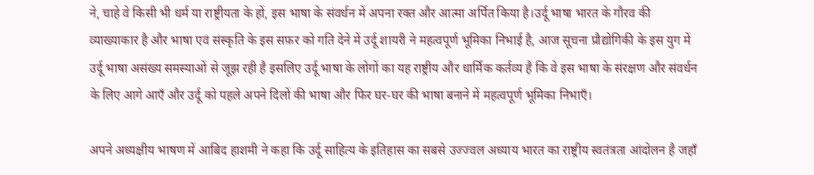ने, चाहे वे किसी भी धर्म या राष्ट्रीयता के हों, इस भाषा के संवर्धन में अपना रक्त और आत्मा अर्पित किया है।उर्दू भाषा भारत के गौरव की व्याख्याकार है और भाषा एवं संस्कृति के इस सफ़र को गति देने में उर्दू शायरी ने महत्वपूर्ण भूमिका निभाई है, आज सूचना प्रौद्योगिकी के इस युग में उर्दू भाषा असंख्य समस्याओं से जूझ रही है इसलिए उर्दू भाषा के लोगों का यह राष्ट्रीय और धार्मिक कर्तव्य है कि वे इस भाषा के संरक्षण और संवर्धन के लिए आगे आएँ और उर्दू को पहले अपने दिलों की भाषा और फिर घर-घर की भाषा बनाने में महत्वपूर्ण भूमिका निभाएँ।

अपने अध्यक्षीय भाषण में आबिद हाशमी ने कहा कि उर्दू साहित्य के इतिहास का सबसे उज्ज्वल अध्याय भारत का राष्ट्रीय स्वतंत्रता आंदोलन है जहाँ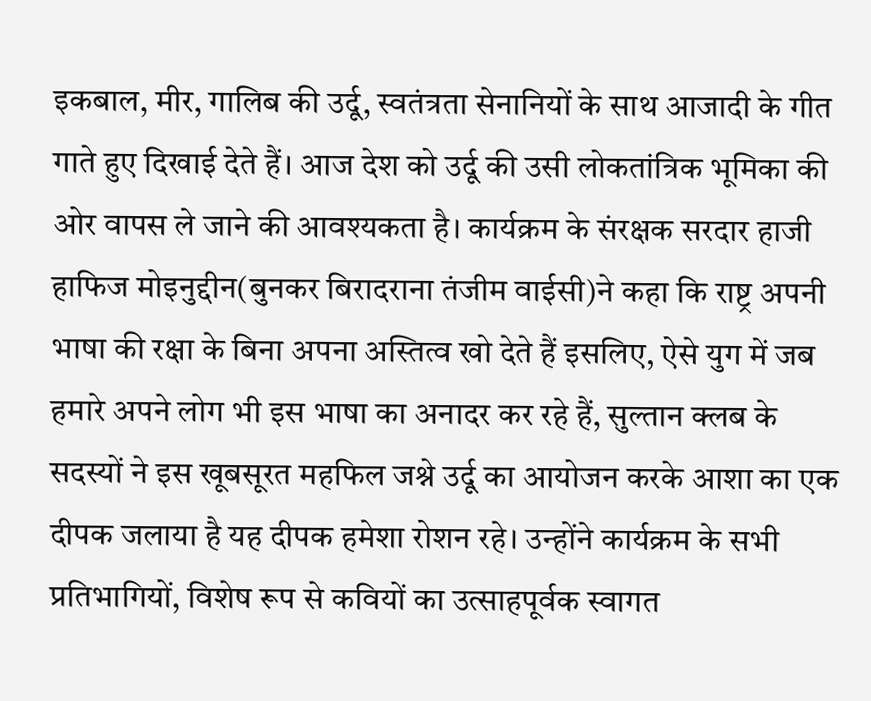इकबाल, मीर, गालिब की उर्दू, स्वतंत्रता सेनानियों के साथ आजादी के गीत गाते हुए दिखाई देते हैं। आज देश को उर्दू की उसी लोकतांत्रिक भूमिका की ओर वापस ले जाने की आवश्यकता है। कार्यक्रम के संरक्षक सरदार हाजी हाफिज मोइनुद्दीन(बुनकर बिरादराना तंजीम वाईसी)ने कहा कि राष्ट्र अपनी भाषा की रक्षा के बिना अपना अस्तित्व खो देते हैं इसलिए, ऐसे युग में जब हमारे अपने लोग भी इस भाषा का अनादर कर रहे हैं, सुल्तान क्लब के सदस्यों ने इस खूबसूरत महफिल जश्ने उर्दू का आयोजन करके आशा का एक दीपक जलाया है यह दीपक हमेशा रोशन रहे। उन्होंने कार्यक्रम के सभी प्रतिभागियों, विशेष रूप से कवियों का उत्साहपूर्वक स्वागत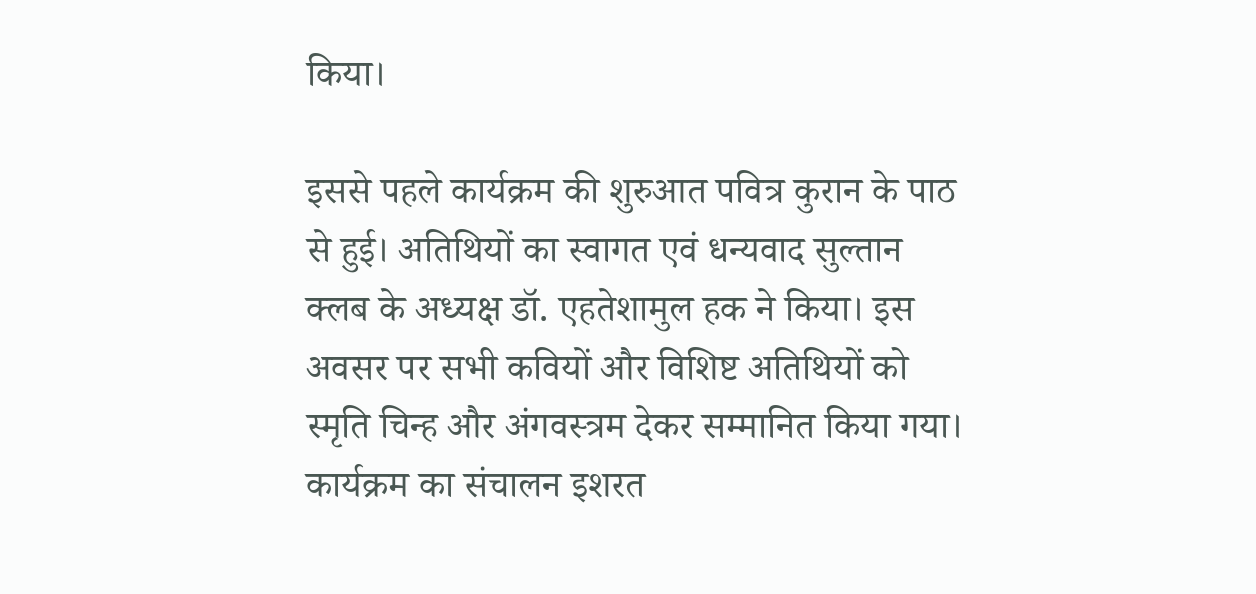किया।

इससे पहले कार्यक्रम की शुरुआत पवित्र कुरान के पाठ से हुई। अतिथियों का स्वागत एवं धन्यवाद सुल्तान क्लब के अध्यक्ष डॉ. एहतेशामुल हक ने किया। इस अवसर पर सभी कवियों और विशिष्ट अतिथियों को स्मृति चिन्ह और अंगवस्त्रम देकर सम्मानित किया गया। कार्यक्रम का संचालन इशरत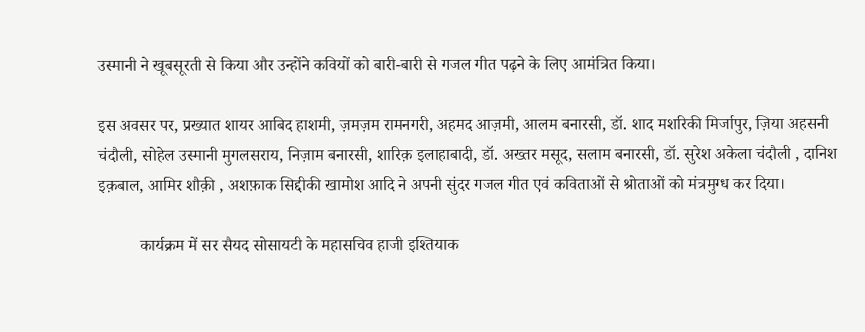उस्मानी ने खूबसूरती से किया और उन्होंने कवियों को बारी-बारी से गजल गीत पढ़ने के लिए आमंत्रित किया।

इस अवसर पर, प्रख्यात शायर आबिद हाशमी, ज़मज़म रामनगरी, अहमद आज़मी, आलम बनारसी, डॉ. शाद मशरिकी मिर्जापुर, ज़िया अहसनी चंदौली, सोहेल उस्मानी मुगलसराय, निज़ाम बनारसी, शारिक़ इलाहाबादी, डॉ. अख्तर मसूद, सलाम बनारसी, डॉ. सुरेश अकेला चंदौली , दानिश इक़बाल, आमिर शौक़ी , अशफ़ाक सिद्दीकी खामोश आदि ने अपनी सुंदर गजल गीत एवं कविताओं से श्रोताओं को मंत्रमुग्ध कर दिया।

          कार्यक्रम में सर सैयद सोसायटी के महासचिव हाजी इश्तियाक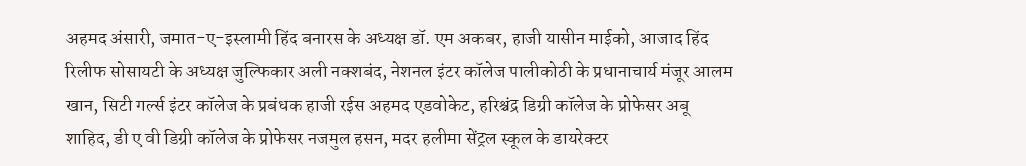अहमद अंसारी, जमात-ए-इस्लामी हिंद बनारस के अध्यक्ष डॉ. एम अकबर, हाजी यासीन माईको, आजाद हिंद रिलीफ सोसायटी के अध्यक्ष जुल्फिकार अली नक्शबंद, नेशनल इंटर कॉलेज पालीकोठी के प्रधानाचार्य मंजूर आलम खान, सिटी गर्ल्स इंटर कॉलेज के प्रबंधक हाजी रईस अहमद एडवोकेट, हरिश्चंद्र डिग्री कॉलेज के प्रोफेसर अबू शाहिद, डी ए वी डिग्री कॉलेज के प्रोफेसर नजमुल हसन, मदर हलीमा सेंट्रल स्कूल के डायरेक्टर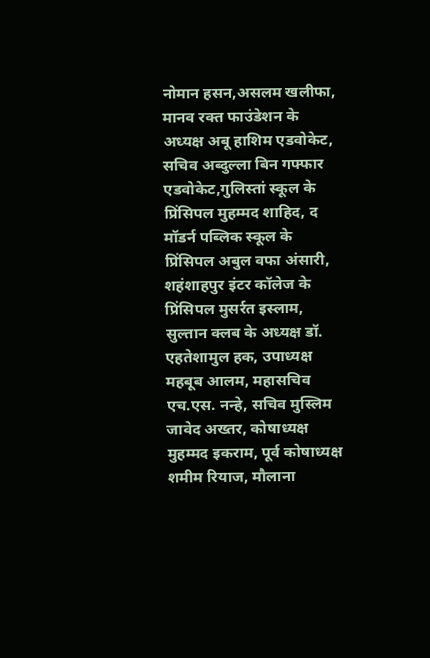नोमान हसन,असलम खलीफा, मानव रक्त फाउंडेशन के अध्यक्ष अबू हाशिम एडवोकेट, सचिव अब्दुल्ला बिन गफ्फार एडवोकेट,गुलिस्तां स्कूल के प्रिंसिपल मुहम्मद शाहिद, द मॉडर्न पब्लिक स्कूल के प्रिंसिपल अबुल वफा अंसारी, शहंशाहपुर इंटर कॉलेज के प्रिंसिपल मुसर्रत इस्लाम, सुल्तान क्लब के अध्यक्ष डॉ. एहतेशामुल हक, उपाध्यक्ष महबूब आलम, महासचिव एच.एस. नन्हे, सचिव मुस्लिम जावेद अख्तर, कोषाध्यक्ष मुहम्मद इकराम, पूर्व कोषाध्यक्ष शमीम रियाज, मौलाना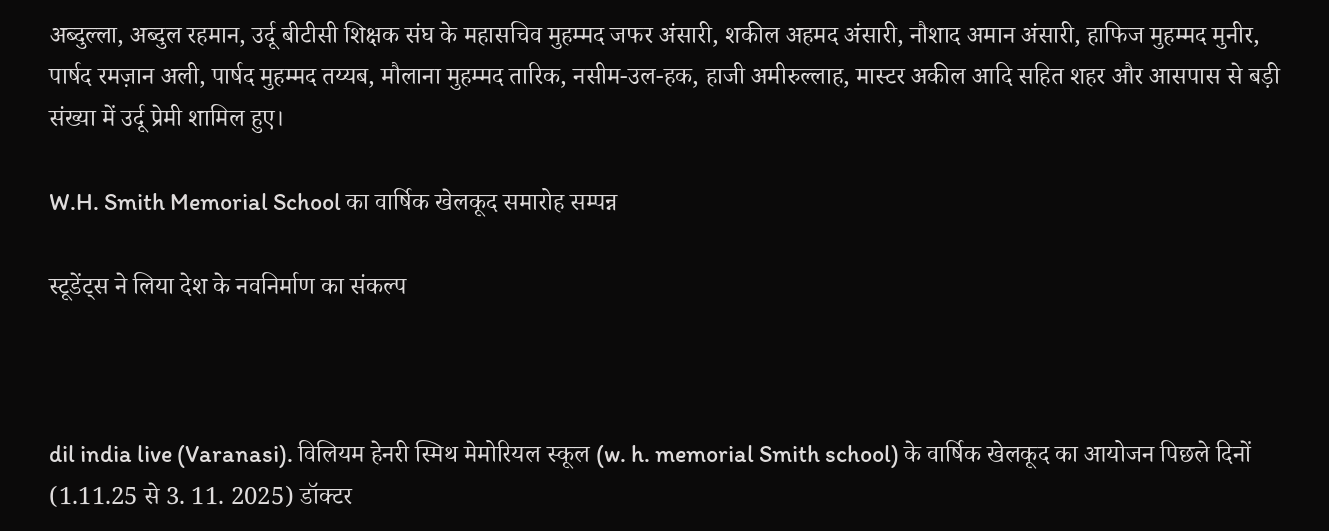अब्दुल्ला, अब्दुल रहमान, उर्दू बीटीसी शिक्षक संघ के महासचिव मुहम्मद जफर अंसारी, शकील अहमद अंसारी, नौशाद अमान अंसारी, हाफिज मुहम्मद मुनीर, पार्षद रमज़ान अली, पार्षद मुहम्मद तय्यब, मौलाना मुहम्मद तारिक, नसीम-उल-हक, हाजी अमीरुल्लाह, मास्टर अकील आदि सहित शहर और आसपास से बड़ी संख्या में उर्दू प्रेमी शामिल हुए।

W.H. Smith Memorial School का वार्षिक खेलकूद समारोह सम्पन्न

स्टूडेंट्स ने लिया देश के नवनिर्माण का संकल्प



dil india live (Varanasi). विलियम हेनरी स्मिथ मेमोरियल स्कूल (w. h. memorial Smith school) के वार्षिक खेलकूद का आयोजन पिछले दिनों (1.11.25 से 3. 11. 2025) डॉक्टर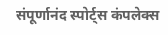संपूर्णानंद स्पोर्ट्स कंपलेक्स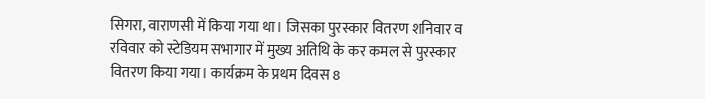सिगरा, वाराणसी में किया गया था। जिसका पुरस्कार वितरण शनिवार व रविवार को स्टेडियम सभागार में मुख्य अतिथि के कर कमल से पुरस्कार वितरण किया गया। कार्यक्रम के प्रथम दिवस 8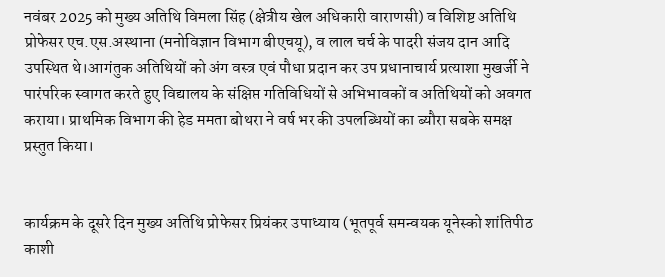नवंबर 2025 को मुख्य अतिथि विमला सिंह (क्षेत्रीय खेल अधिकारी वाराणसी) व विशिष्ट अतिथि प्रोफेसर एच.एस.अस्थाना (मनोविज्ञान विभाग बीएचयू), व लाल चर्च के पादरी संजय दान आदि उपस्थित थे।आगंतुक अतिथियों को अंग वस्त्र एवं पौधा प्रदान कर उप प्रधानाचार्य प्रत्याशा मुखर्जी ने पारंपरिक स्वागत करते हुए विद्यालय के संक्षिप्त गतिविधियों से अभिभावकों व अतिथियों को अवगत कराया। प्राथमिक विभाग की हेड ममता बोथरा ने वर्ष भर की उपलब्धियों का ब्यौरा सबके समक्ष प्रस्तुत किया।


कार्यक्रम के दूसरे दिन मुख्य अतिथि प्रोफेसर प्रियंकर उपाध्याय (भूतपूर्व समन्वयक यूनेस्को शांतिपीठ काशी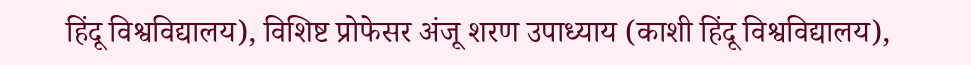हिंदू विश्वविद्यालय), विशिष्ट प्रोफेसर अंजू शरण उपाध्याय (काशी हिंदू विश्वविद्यालय),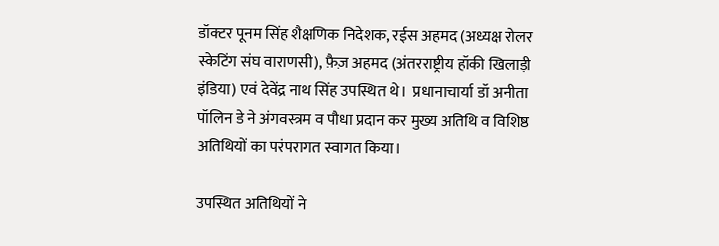डॉक्टर पूनम सिंह शैक्षणिक निदेशक, रईस अहमद (अध्यक्ष रोलर स्केटिंग संघ वाराणसी), फ़ैज़ अहमद (अंतरराष्ट्रीय हॉकी खिलाड़ी इंडिया) एवं देवेंद्र नाथ सिंह उपस्थित थे।  प्रधानाचार्या डॉ अनीता पॉलिन डे ने अंगवस्त्रम व पौधा प्रदान कर मुख्य अतिथि व विशिष्ठ अतिथियों का परंपरागत स्वागत किया।

उपस्थित अतिथियों ने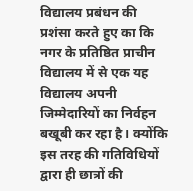विद्यालय प्रबंधन की प्रशंसा करते हुए का कि नगर के प्रतिष्ठित प्राचीन विद्यालय में से एक यह विद्यालय अपनी जिम्मेदारियों का निर्वहन बखूबी कर रहा है। क्योंकि इस तरह की गतिविधियों द्वारा ही छात्रों की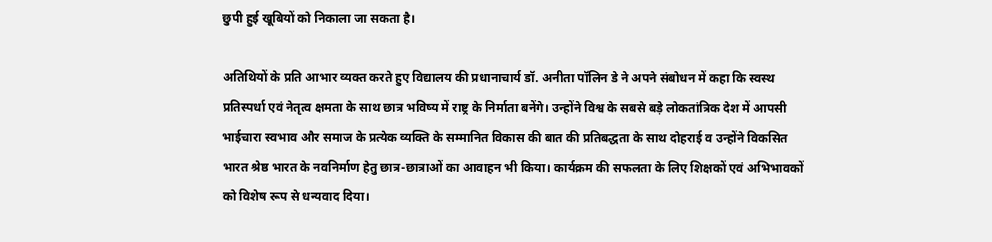छुपी हुई खूबियों को निकाला जा सकता है।

अतिथियों के प्रति आभार व्यक्त करते हुए विद्यालय की प्रधानाचार्य डॉ. अनीता पॉलिन डे ने अपने संबोधन में कहा कि स्वस्थ प्रतिस्पर्धा एवं नेतृत्व क्षमता के साथ छात्र भविष्य में राष्ट्र के निर्माता बनेंगे। उन्होंने विश्व के सबसे बड़े लोकतांत्रिक देश में आपसी भाईचारा स्वभाव और समाज के प्रत्येक व्यक्ति के सम्मानित विकास की बात की प्रतिबद्धता के साथ दोहराई व उन्होंने विकसित भारत श्रेष्ठ भारत के नवनिर्माण हेतु छात्र-छात्राओं का आवाहन भी किया। कार्यक्रम की सफलता के लिए शिक्षकों एवं अभिभावकों को विशेष रूप से धन्यवाद दिया।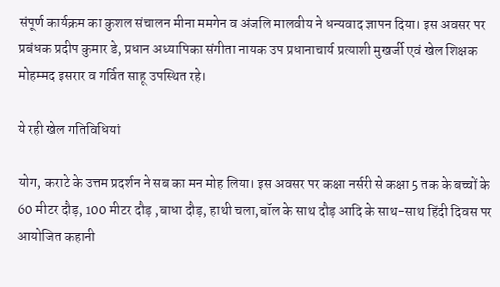संपूर्ण कार्यक्रम का कुशल संचालन मीना ममगेन व अंजलि मालवीय ने धन्यवाद ज्ञापन दिया। इस अवसर पर प्रबंधक प्रदीप कुमार डे, प्रधान अध्यापिका संगीता नायक उप प्रधानाचार्य प्रत्याशी मुखर्जी एवं खेल शिक्षक मोहम्मद इसरार व गर्वित साहू उपस्थित रहे।

ये रही खेल गतिविधियां

योग, कराटे के उत्तम प्रदर्शन ने सब का मन मोह लिया। इस अवसर पर कक्षा नर्सरी से कक्षा 5 तक के बच्चों के 60 मीटर दौड़, 100 मीटर दौड़ ,बाधा दौड़, हाथी चला,बॉल के साथ दौड़ आदि के साथ-साथ हिंदी दिवस पर आयोजित कहानी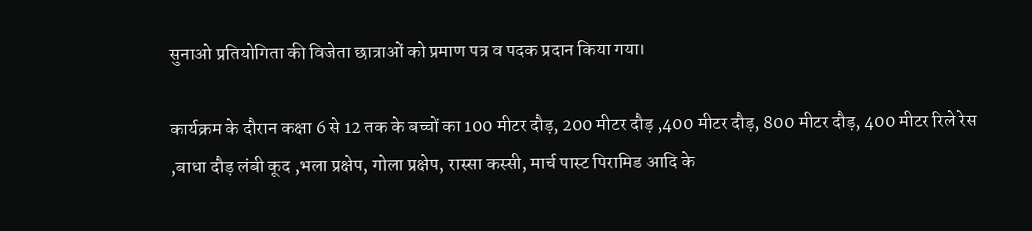सुनाओ प्रतियोगिता की विजेता छात्राओं को प्रमाण पत्र व पदक प्रदान किया गया।

कार्यक्रम के दौरान कक्षा 6 से 12 तक के बच्चों का 100 मीटर दौड़, 200 मीटर दौड़ ,400 मीटर दौड़, 800 मीटर दौड़, 400 मीटर रिले रेस ,बाधा दौड़ लंबी कूद ,भला प्रक्षेप, गोला प्रक्षेप, रास्सा कस्सी, मार्च पास्ट पिरामिड आदि के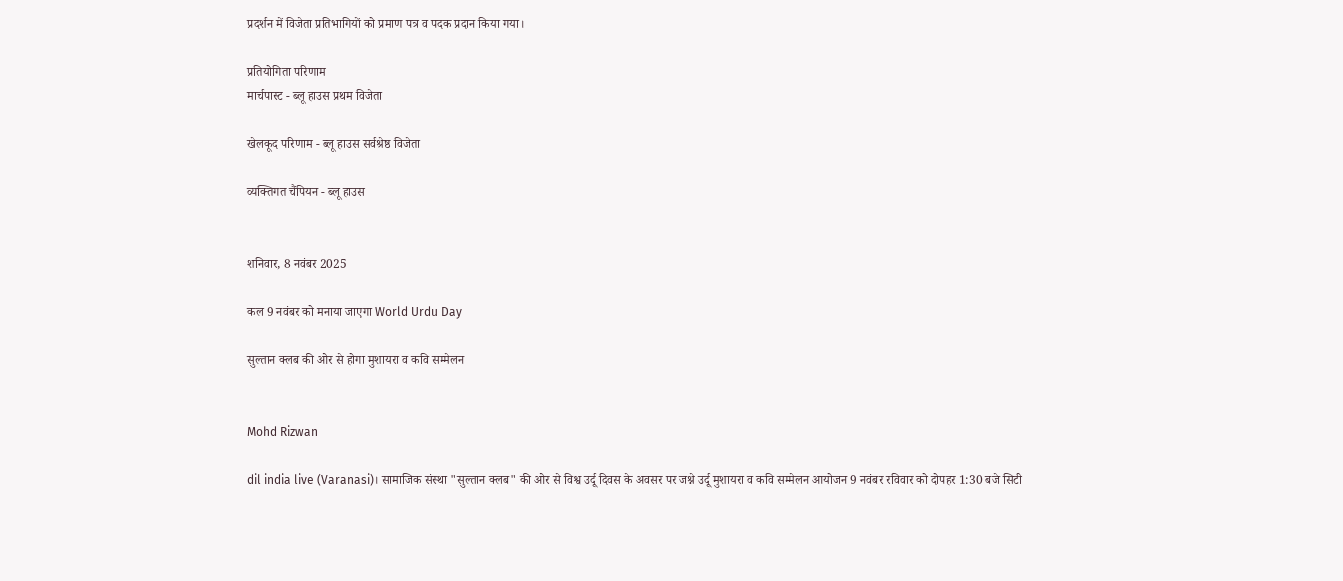प्रदर्शन में विजेता प्रतिभागियों को प्रमाण पत्र व पदक प्रदान किया गया।

प्रतियोगिता परिणाम
मार्चपास्ट - ब्लू हाउस प्रथम विजेता

खेलकूद परिणाम - ब्लू हाउस सर्वश्रेष्ठ विजेता

व्यक्तिगत चैंपियन - ब्लू हाउस


शनिवार, 8 नवंबर 2025

कल 9 नवंबर को मनाया जाएगा World Urdu Day

सुल्तान क्लब की ओर से होगा मुशायरा व कवि सम्मेलन


Mohd Rizwan

dil india live (Varanasi)। सामाजिक संस्था "सुल्तान क्लब" की ओर से विश्व उर्दू दिवस के अवसर पर जश्ने उर्दू मुशायरा व कवि सम्मेलन आयोजन 9 नवंबर रविवार को दोपहर 1:30 बजे सिटी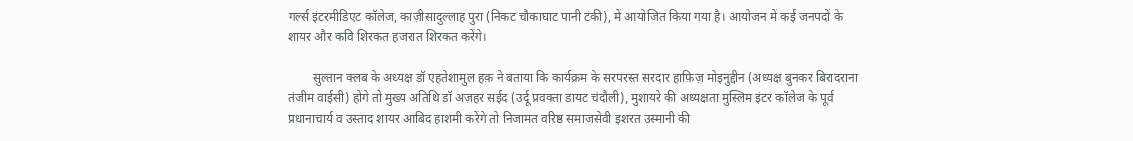गर्ल्स इंटरमीडिएट कॉलेज, काज़ीसादुल्लाह पुरा (निकट चौकाघाट पानी टंकी), में आयोजित किया गया है। आयोजन में कई जनपदों के शायर और कवि शिरकत हजरात शिरकत करेंगे।

        सुल्तान क्लब के अध्यक्ष डॉ एहतेशामुल हक़ ने बताया कि कार्यक्रम के सरपरस्त सरदार हाफ़िज़ मोइनुद्दीन (अध्यक्ष बुनकर बिरादराना तंजीम वाईसी) होंगे तो मुख्य अतिथि डॉ अज़हर सईद (उर्दू प्रवक्ता डायट चंदौली), मुशायरे की अध्यक्षता मुस्लिम इंटर कॉलेज के पूर्व प्रधानाचार्य व उस्ताद शायर आबिद हाशमी करेंगे तो निजामत वरिष्ठ समाजसेवी इशरत उस्मानी की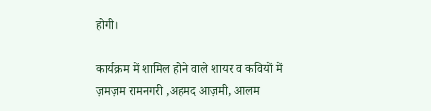होगी।

कार्यक्रम में शामिल होने वाले शायर व कवियों में ज़मज़म रामनगरी ,अहमद आज़मी, आलम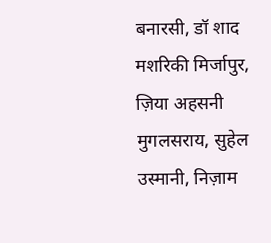बनारसी, डॉ शाद मशरिकी मिर्जापुर, ज़िया अहसनी मुगलसराय, सुहेल उस्मानी, निज़ाम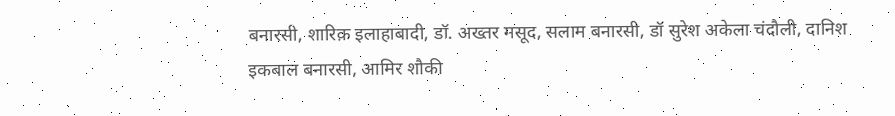बनारसी, शारिक़ इलाहाबादी, डॉ. अख्तर मसूद, सलाम बनारसी, डॉ सुरेश अकेला चंदौली, दानिश इकबाल बनारसी, आमिर शौकी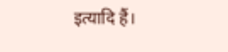इत्यादि हैं।